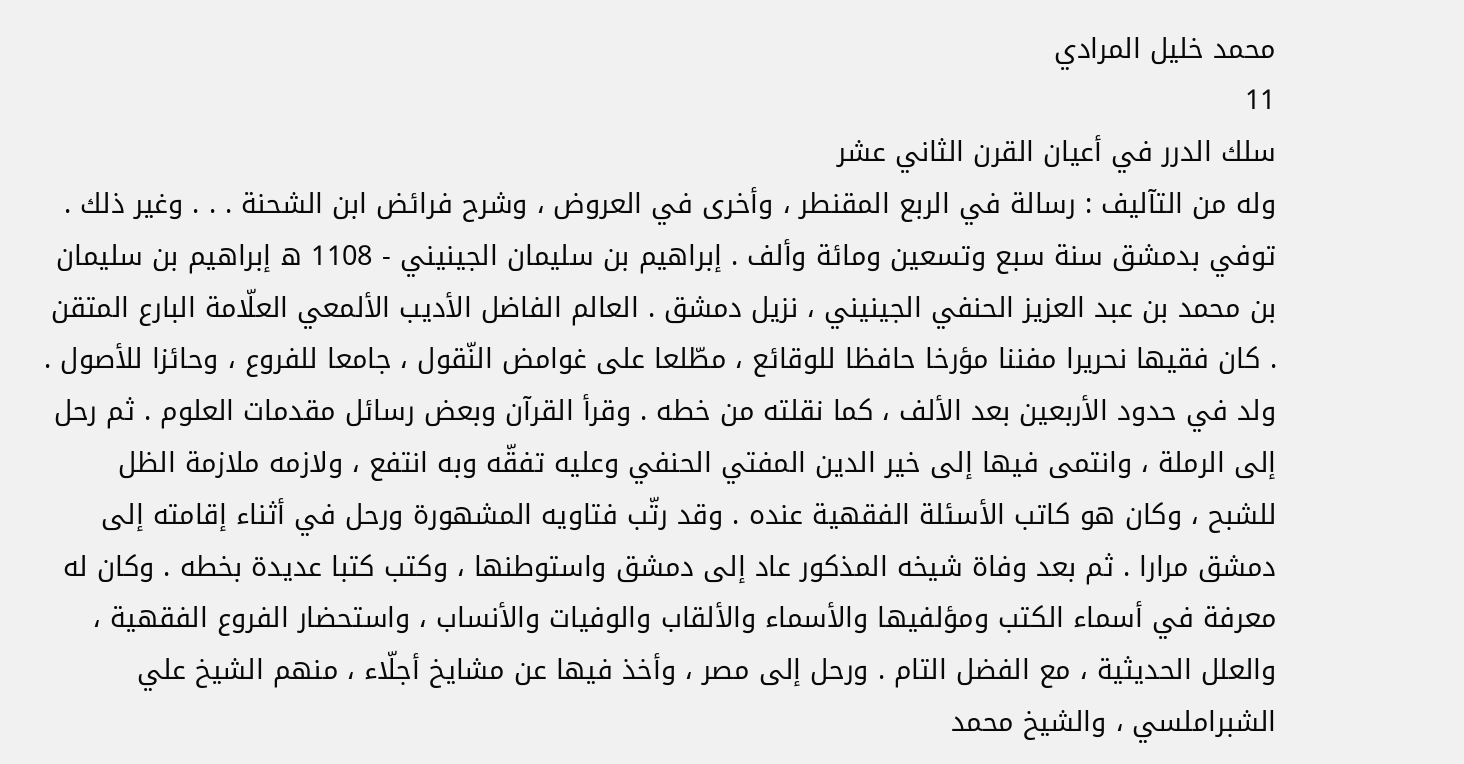محمد خليل المرادي
11
سلك الدرر في أعيان القرن الثاني عشر
وله من التآليف : رسالة في الربع المقنطر ، وأخرى في العروض ، وشرح فرائض ابن الشحنة . . . وغير ذلك . توفي بدمشق سنة سبع وتسعين ومائة وألف . إبراهيم بن سليمان الجينيني - 1108 ه إبراهيم بن سليمان بن محمد بن عبد العزيز الحنفي الجينيني ، نزيل دمشق . العالم الفاضل الأديب الألمعي العلّامة البارع المتقن . كان فقيها نحريرا مفننا مؤرخا حافظا للوقائع ، مطّلعا على غوامض النّقول ، جامعا للفروع ، وحائزا للأصول . ولد في حدود الأربعين بعد الألف ، كما نقلته من خطه . وقرأ القرآن وبعض رسائل مقدمات العلوم . ثم رحل إلى الرملة ، وانتمى فيها إلى خير الدين المفتي الحنفي وعليه تفقّه وبه انتفع ، ولازمه ملازمة الظل للشبح ، وكان هو كاتب الأسئلة الفقهية عنده . وقد رتّب فتاويه المشهورة ورحل في أثناء إقامته إلى دمشق مرارا . ثم بعد وفاة شيخه المذكور عاد إلى دمشق واستوطنها ، وكتب كتبا عديدة بخطه . وكان له معرفة في أسماء الكتب ومؤلفيها والأسماء والألقاب والوفيات والأنساب ، واستحضار الفروع الفقهية ، والعلل الحديثية ، مع الفضل التام . ورحل إلى مصر ، وأخذ فيها عن مشايخ أجلّاء ، منهم الشيخ علي الشبراملسي ، والشيخ محمد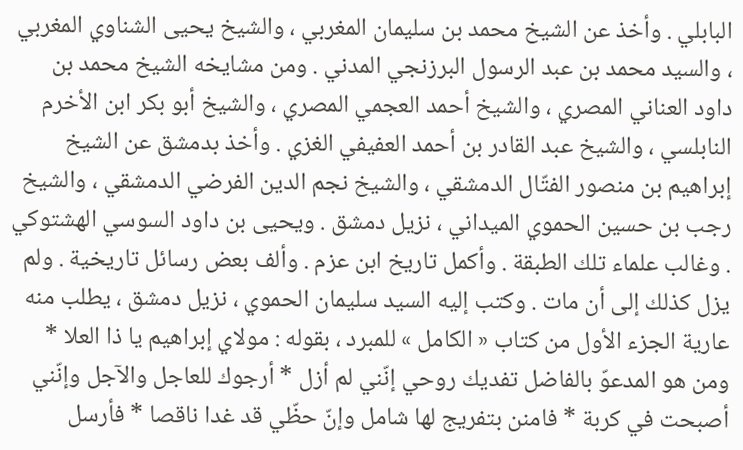البابلي . وأخذ عن الشيخ محمد بن سليمان المغربي ، والشيخ يحيى الشناوي المغربي ، والسيد محمد بن عبد الرسول البرزنجي المدني . ومن مشايخه الشيخ محمد بن داود العناني المصري ، والشيخ أحمد العجمي المصري ، والشيخ أبو بكر ابن الأخرم النابلسي ، والشيخ عبد القادر بن أحمد العفيفي الغزي . وأخذ بدمشق عن الشيخ إبراهيم بن منصور الفتّال الدمشقي ، والشيخ نجم الدين الفرضي الدمشقي ، والشيخ رجب بن حسين الحموي الميداني ، نزيل دمشق . ويحيى بن داود السوسي الهشتوكي . وغالب علماء تلك الطبقة . وأكمل تاريخ ابن عزم . وألف بعض رسائل تاريخية . ولم يزل كذلك إلى أن مات . وكتب إليه السيد سليمان الحموي ، نزيل دمشق ، يطلب منه عارية الجزء الأول من كتاب « الكامل » للمبرد ، بقوله : مولاي إبراهيم يا ذا العلا * ومن هو المدعوّ بالفاضل تفديك روحي إنّني لم أزل * أرجوك للعاجل والآجل وإنّني أصبحت في كربة * فامنن بتفريج لها شامل وإنّ حظّي قد غدا ناقصا * فأرسل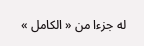له جزءا من « الكامل »